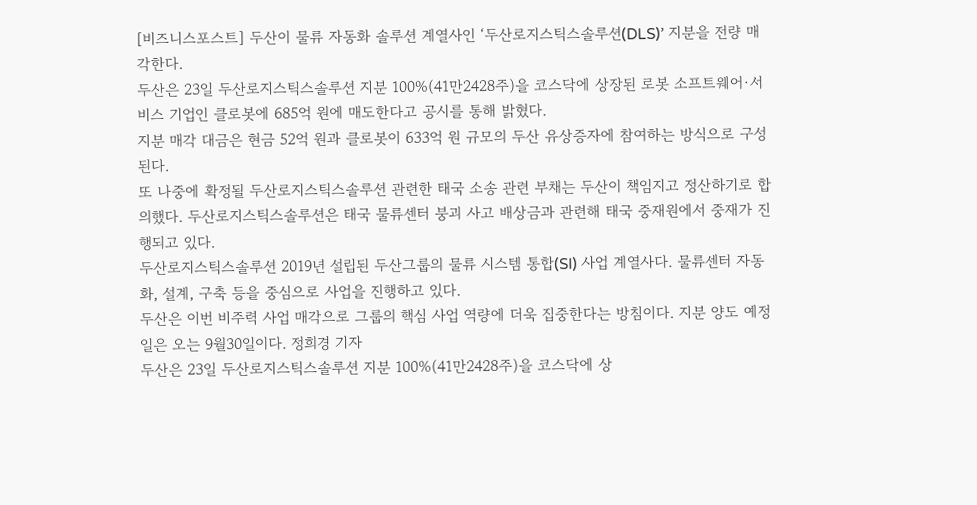[비즈니스포스트] 두산이 물류 자동화 솔루션 계열사인 ‘두산로지스틱스솔루션(DLS)’ 지분을 전량 매각한다.
두산은 23일 두산로지스틱스솔루션 지분 100%(41만2428주)을 코스닥에 상장된 로봇 소프트웨어·서비스 기업인 클로봇에 685억 원에 매도한다고 공시를 통해 밝혔다.
지분 매각 대금은 현금 52억 원과 클로봇이 633억 원 규모의 두산 유상증자에 참여하는 방식으로 구성된다.
또 나중에 확정될 두산로지스틱스솔루션 관련한 태국 소송 관련 부채는 두산이 책임지고 정산하기로 합의했다. 두산로지스틱스솔루션은 태국 물류센터 붕괴 사고 배상금과 관련해 태국 중재원에서 중재가 진행되고 있다.
두산로지스틱스솔루션 2019년 설립된 두산그룹의 물류 시스템 통합(SI) 사업 계열사다. 물류센터 자동화, 설계, 구축 등을 중심으로 사업을 진행하고 있다.
두산은 이번 비주력 사업 매각으로 그룹의 핵심 사업 역량에 더욱 집중한다는 방침이다. 지분 양도 예정일은 오는 9월30일이다. 정희경 기자
두산은 23일 두산로지스틱스솔루션 지분 100%(41만2428주)을 코스닥에 상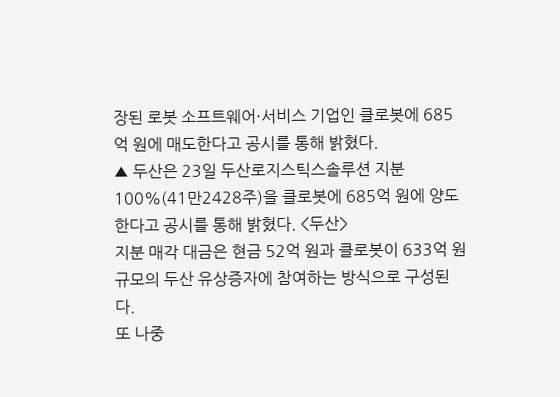장된 로봇 소프트웨어·서비스 기업인 클로봇에 685억 원에 매도한다고 공시를 통해 밝혔다.
▲ 두산은 23일 두산로지스틱스솔루션 지분 100%(41만2428주)을 클로봇에 685억 원에 양도한다고 공시를 통해 밝혔다. <두산>
지분 매각 대금은 현금 52억 원과 클로봇이 633억 원 규모의 두산 유상증자에 참여하는 방식으로 구성된다.
또 나중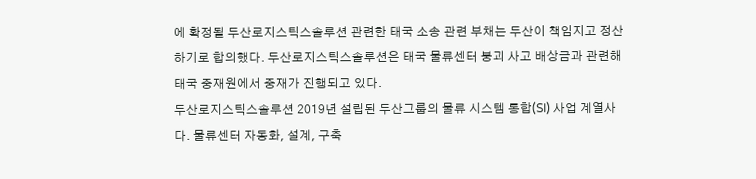에 확정될 두산로지스틱스솔루션 관련한 태국 소송 관련 부채는 두산이 책임지고 정산하기로 합의했다. 두산로지스틱스솔루션은 태국 물류센터 붕괴 사고 배상금과 관련해 태국 중재원에서 중재가 진행되고 있다.
두산로지스틱스솔루션 2019년 설립된 두산그룹의 물류 시스템 통합(SI) 사업 계열사다. 물류센터 자동화, 설계, 구축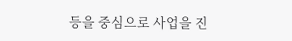등을 중심으로 사업을 진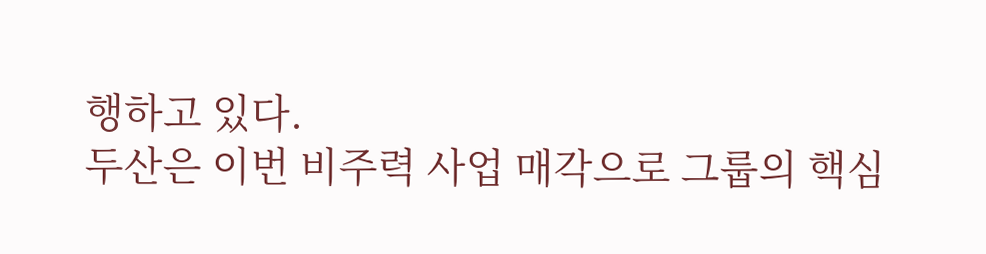행하고 있다.
두산은 이번 비주력 사업 매각으로 그룹의 핵심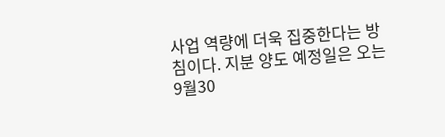사업 역량에 더욱 집중한다는 방침이다. 지분 양도 예정일은 오는 9월30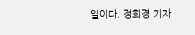일이다. 정희경 기자